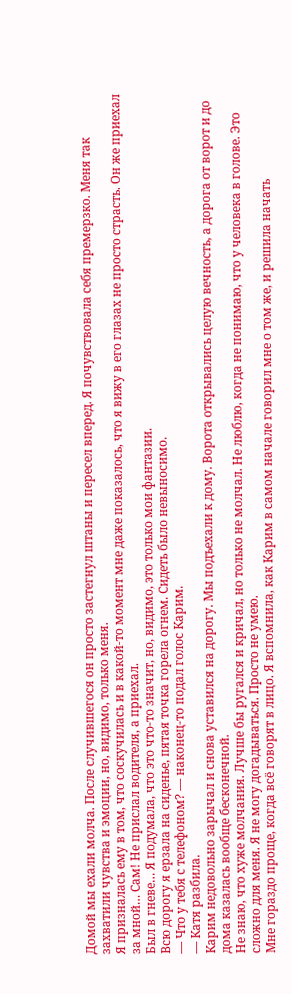Домой мы ехали молча. После случившегося он просто застегнул штаны и пересел вперед. Я почувствовала себя премерзко. Меня так захватили чувства и эмоции, но, видимо, только меня.
Я призналась ему в том, что соскучилась и в какой-то момент мне даже показалось, что я вижу в его глазах не просто страсть. Он же приехал за мной… Сам! Не прислал водителя, а приехал.
Был в гневе… Я подумала, что это что-то значит, но, видимо, это только мои фантазии.
Всю дорогу я ерзала на сиденье, пятая точка горела огнем. Сидеть было невыносимо.
— Что у тебя с телефоном? — наконец-то подал голос Карим.
— Катя разбила.
Карим недовольно зарычал и снова уставился на дорогу. Мы подъехали к дому. Ворота открывались целую вечность, а дорога от ворот и до дома казалась вообще бесконечной.
Не знаю, что хуже молчания. Лучше бы ругался и кричал, но только не молчал. Не люблю, когда не понимаю, что у человека в голове. Это сложно для меня. Я не могу догадываться. Просто не умею.
Мне гораздо проще, когда всё говорят в лицо. Я вспомнила, как Карим в самом начале говорил мне о том же, и решила начать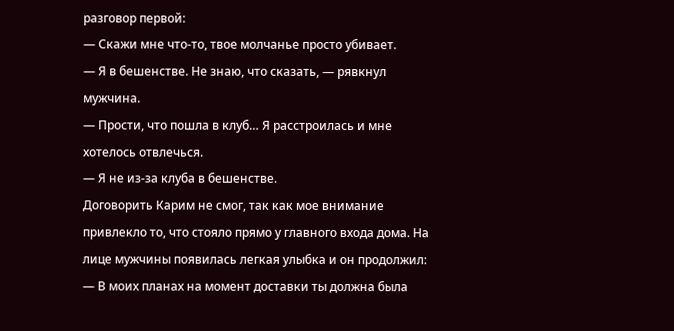разговор первой:
— Скажи мне что-то, твое молчанье просто убивает.
— Я в бешенстве. Не знаю, что сказать, — рявкнул мужчина.
— Прости, что пошла в клуб… Я расстроилась и мне хотелось отвлечься.
— Я не из-за клуба в бешенстве.
Договорить Карим не смог, так как мое внимание привлекло то, что стояло прямо у главного входа дома. На лице мужчины появилась легкая улыбка и он продолжил:
— В моих планах на момент доставки ты должна была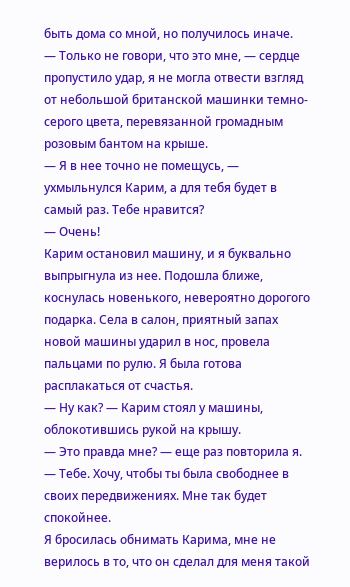быть дома со мной, но получилось иначе.
— Только не говори, что это мне, — сердце пропустило удар, я не могла отвести взгляд от небольшой британской машинки темно-серого цвета, перевязанной громадным розовым бантом на крыше.
— Я в нее точно не помещусь, — ухмыльнулся Карим, а для тебя будет в самый раз. Тебе нравится?
— Очень!
Карим остановил машину, и я буквально выпрыгнула из нее. Подошла ближе, коснулась новенького, невероятно дорогого подарка. Села в салон, приятный запах новой машины ударил в нос, провела пальцами по рулю. Я была готова расплакаться от счастья.
— Ну как? — Карим стоял у машины, облокотившись рукой на крышу.
— Это правда мне? — еще раз повторила я.
— Тебе. Хочу, чтобы ты была свободнее в своих передвижениях. Мне так будет спокойнее.
Я бросилась обнимать Карима, мне не верилось в то, что он сделал для меня такой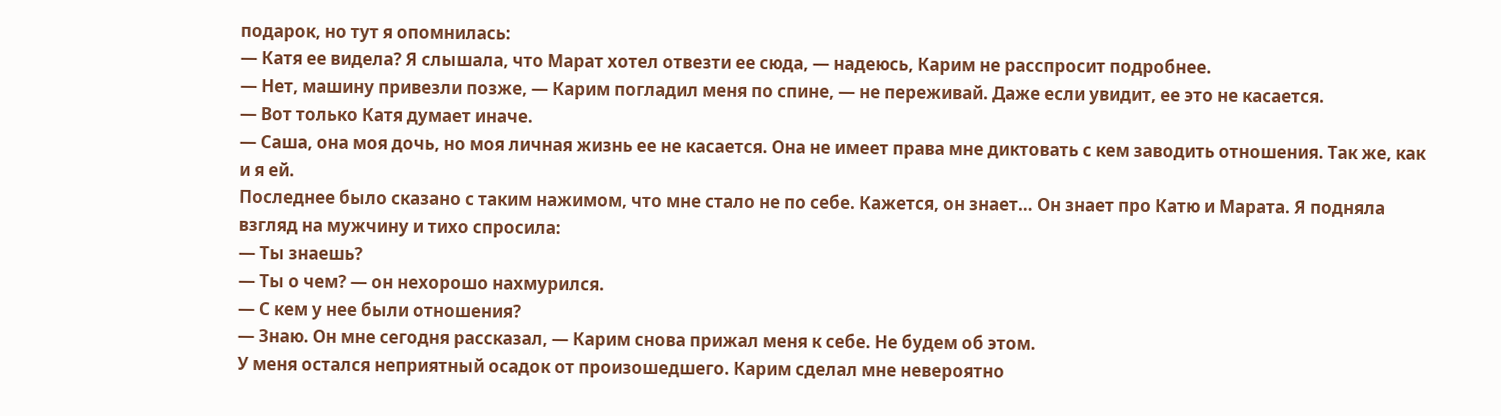подарок, но тут я опомнилась:
— Катя ее видела? Я слышала, что Марат хотел отвезти ее сюда, — надеюсь, Карим не расспросит подробнее.
— Нет, машину привезли позже, — Карим погладил меня по спине, — не переживай. Даже если увидит, ее это не касается.
— Вот только Катя думает иначе.
— Саша, она моя дочь, но моя личная жизнь ее не касается. Она не имеет права мне диктовать с кем заводить отношения. Так же, как и я ей.
Последнее было сказано с таким нажимом, что мне стало не по себе. Кажется, он знает… Он знает про Катю и Марата. Я подняла взгляд на мужчину и тихо спросила:
— Ты знаешь?
— Ты о чем? — он нехорошо нахмурился.
— С кем у нее были отношения?
— Знаю. Он мне сегодня рассказал, — Карим снова прижал меня к себе. Не будем об этом.
У меня остался неприятный осадок от произошедшего. Карим сделал мне невероятно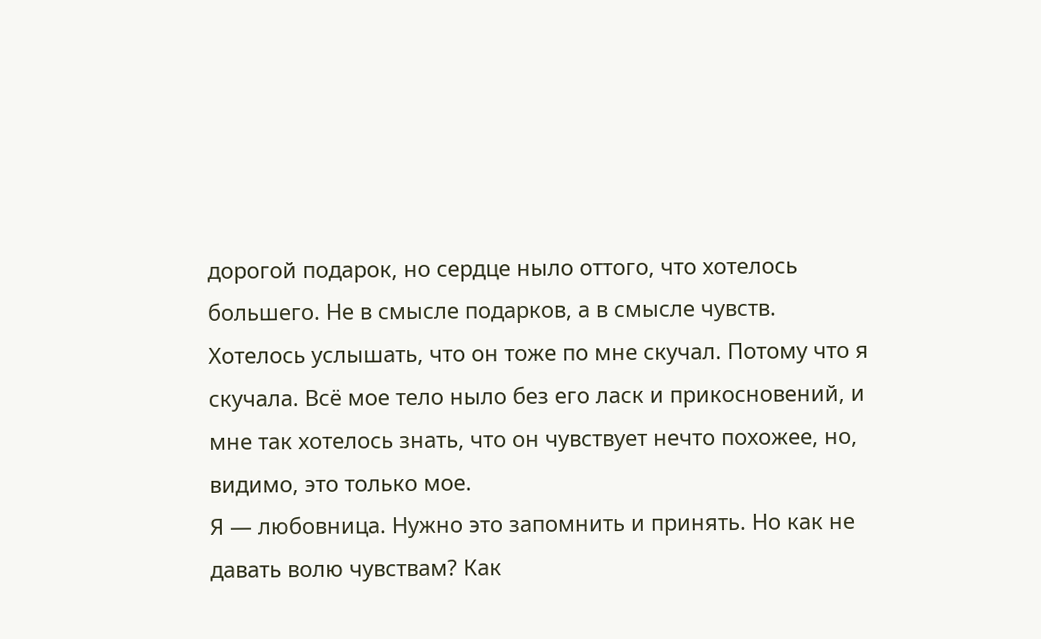дорогой подарок, но сердце ныло оттого, что хотелось большего. Не в смысле подарков, а в смысле чувств.
Хотелось услышать, что он тоже по мне скучал. Потому что я скучала. Всё мое тело ныло без его ласк и прикосновений, и мне так хотелось знать, что он чувствует нечто похожее, но, видимо, это только мое.
Я — любовница. Нужно это запомнить и принять. Но как не давать волю чувствам? Как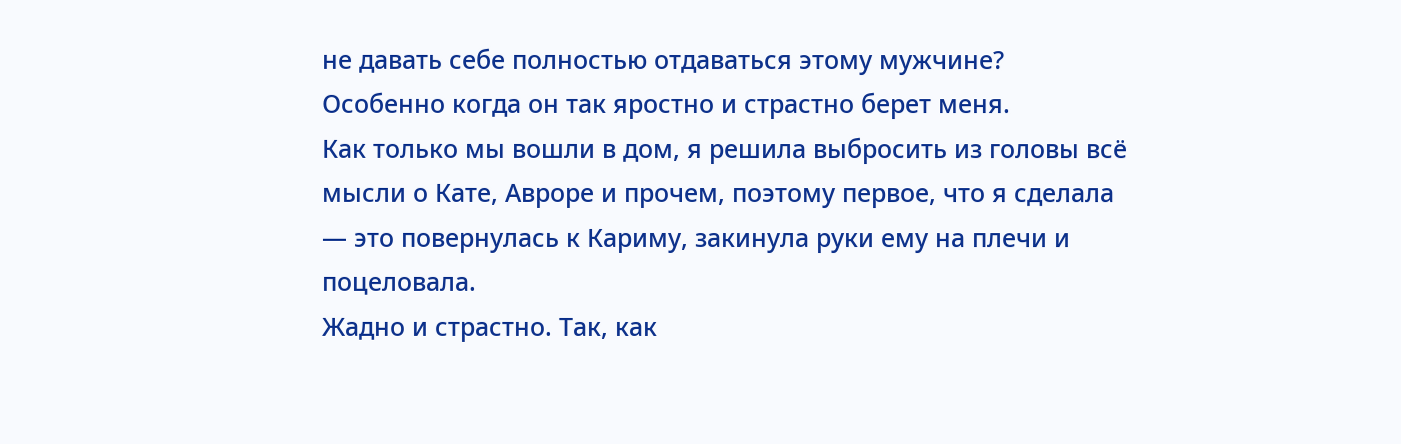не давать себе полностью отдаваться этому мужчине? Особенно когда он так яростно и страстно берет меня.
Как только мы вошли в дом, я решила выбросить из головы всё мысли о Кате, Авроре и прочем, поэтому первое, что я сделала — это повернулась к Кариму, закинула руки ему на плечи и поцеловала.
Жадно и страстно. Так, как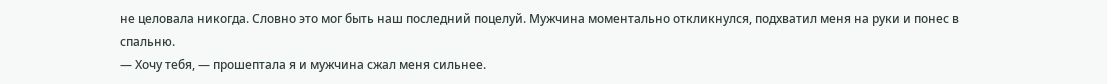не целовала никогда. Словно это мог быть наш последний поцелуй. Мужчина моментально откликнулся, подхватил меня на руки и понес в спальню.
— Хочу тебя, — прошептала я и мужчина сжал меня сильнее.